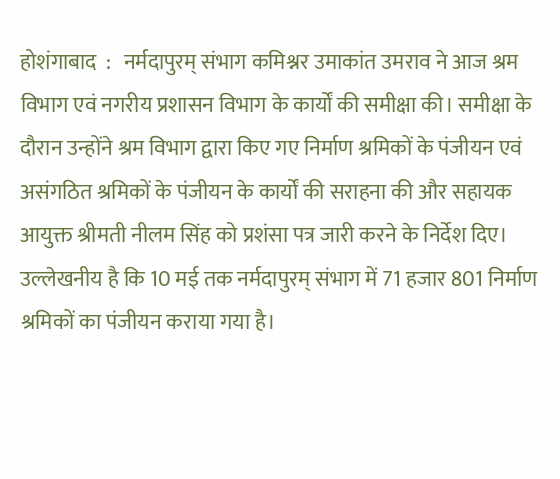होशंगाबाद  :   नर्मदापुरम् संभाग कमिश्नर उमाकांत उमराव ने आज श्रम विभाग एवं नगरीय प्रशासन विभाग के कार्यों की समीक्षा की। समीक्षा के दौरान उन्होंने श्रम विभाग द्वारा किए गए निर्माण श्रमिकों के पंजीयन एवं असंगठित श्रमिकों के पंजीयन के कार्यों की सराहना की और सहायक आयुक्त श्रीमती नीलम सिंह को प्रशंसा पत्र जारी करने के निर्देश दिए। उल्लेखनीय है कि 10 मई तक नर्मदापुरम् संभाग में 71 हजार 801 निर्माण श्रमिकों का पंजीयन कराया गया है।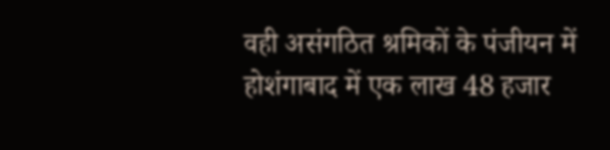वही असंगठित श्रमिकों के पंजीयन में होशंगाबाद में एक लाख 48 हजार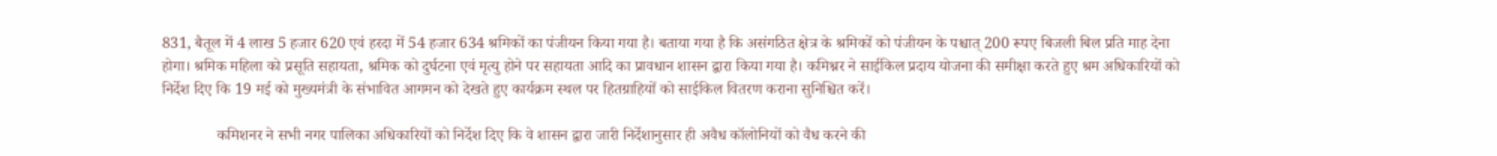831, बैतूल में 4 लाख 5 हजार 620 एवं हरदा में 54 हजार 634 श्रमिकों का पंजीयन किया गया है। बताया गया है कि असंगठित क्षेत्र के श्रमिकों को पंजीयन के पश्चात् 200 रूपए बिजली बिल प्रति माह देना होगा। श्रमिक महिला को प्रसूति सहायता, श्रमिक को दुर्घटना एवं मृत्यु होने पर सहायता आदि का प्रावधान शासन द्वारा किया गया है। कमिश्नर ने साईकिल प्रदाय योजना की समीक्षा करते हुए श्रम अधिकारियों को निर्देश दिए कि 19 मई को मुख्यमंत्री के संभावित आगमन को देखते हुए कार्यक्रम स्थल पर हितग्राहियों को साईकिल वितरण कराना सुनिश्चित करें।

              कमिशनर ने सभी नगर पालिका अधिकारियों को निर्देश दिए कि वे शासन द्वारा जारी निर्देशानुसार ही अवैध कॉलोनियों को वैध करने की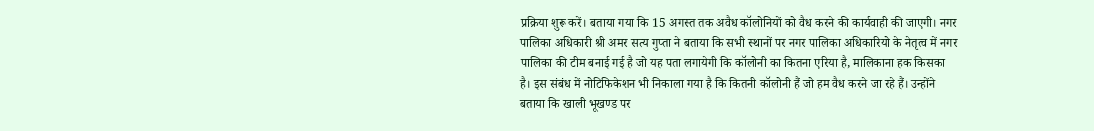प्रक्रिया शुरू करें। बताया गया कि 15 अगस्त तक अवैध कॉलोनियों को वैध करने की कार्यवाही की जाएगी। नगर पालिका अधिकारी श्री अमर सत्य गुप्ता ने बताया कि सभी स्थानों पर नगर पालिका अधिकारियो के नेतृत्व में नगर पालिका की टीम बनाई गई है जो यह पता लगायेगी कि कॉलोनी का कितना एरिया है, मालिकाना हक किसका है। इस संबंध में नोटिफिकेशन भी निकाला गया है कि कितनी कॉलोनी हैं जो हम वैध करने जा रहे हैं। उन्होंने बताया कि खाली भूखण्ड पर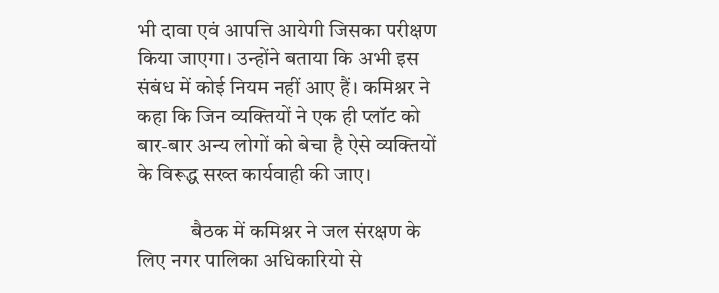भी दावा एवं आपत्ति आयेगी जिसका परीक्षण किया जाएगा। उन्होंने बताया कि अभी इस संबंध में कोई नियम नहीं आए हैं। कमिश्नर ने कहा कि जिन व्यक्तियों ने एक ही प्लॉट को बार-बार अन्य लोगों को बेचा है ऐसे व्यक्तियों के विरूद्ध सख्त कार्यवाही की जाए।

             बैठक में कमिश्नर ने जल संरक्षण के लिए नगर पालिका अधिकारियो से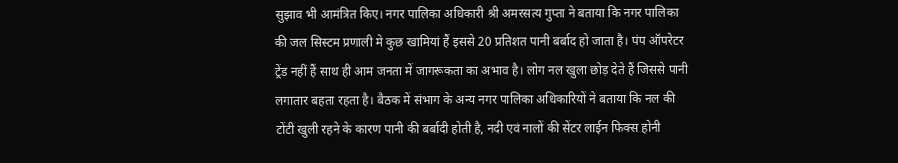सुझाव भी आमंत्रित किए। नगर पालिका अधिकारी श्री अमरसत्य गुप्ता ने बताया कि नगर पालिका की जल सिस्टम प्रणाली मे कुछ खामियां हैं इससे 20 प्रतिशत पानी बर्बाद हो जाता है। पंप ऑपरेटर ट्रेंड नहीं हैं साथ ही आम जनता में जागरूकता का अभाव है। लोग नल खुला छोड़ देते हैं जिससे पानी लगातार बहता रहता है। बैठक में संभाग के अन्य नगर पालिका अधिकारियों ने बताया कि नल की टोंटी खुली रहने के कारण पानी की बर्बादी होती है, नदी एवं नालों की सेंटर लाईन फिक्स होनी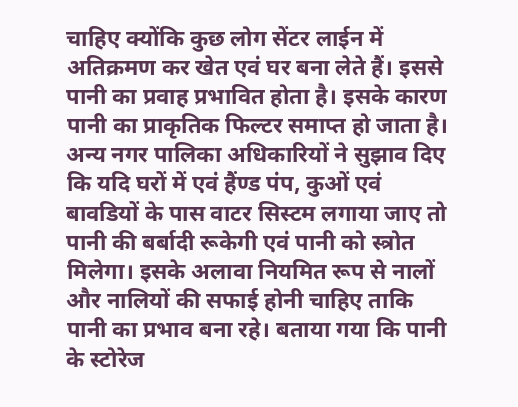चाहिए क्योंकि कुछ लोग सेंटर लाईन में अतिक्रमण कर खेत एवं घर बना लेते हैं। इससे पानी का प्रवाह प्रभावित होता है। इसके कारण पानी का प्राकृतिक फिल्टर समाप्त हो जाता है। अन्य नगर पालिका अधिकारियों ने सुझाव दिए कि यदि घरों में एवं हैंण्ड पंप, कुओं एवं बावडियों के पास वाटर सिस्टम लगाया जाए तो पानी की बर्बादी रूकेगी एवं पानी को स्त्रोत मिलेगा। इसके अलावा नियमित रूप से नालों और नालियों की सफाई होनी चाहिए ताकि पानी का प्रभाव बना रहे। बताया गया कि पानी के स्टोरेज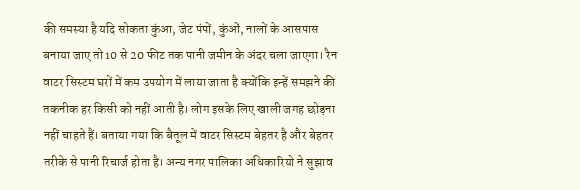की समस्या है यदि सोकता कुंआ, जेट पंपों, कुंओं, नालों के आसपास बनाया जाए तो 10 से 20 फीट तक पानी जमीन के अंदर चला जाएगा। रैन वाटर सिस्टम घरों में कम उपयोग में लाया जाता है क्योंकि इन्हें समझने की तकनीक हर किसी को नहीं आती है। लोग इसके लिए खाली जगह छोड़ना नहीं चाहते हैं। बताया गया कि बैतूल में वाटर सिस्टम बेहतर है और बेहतर तरीके से पानी रिचार्ज होता है। अन्य नगर पालिका अधिकारियो ने सुझाव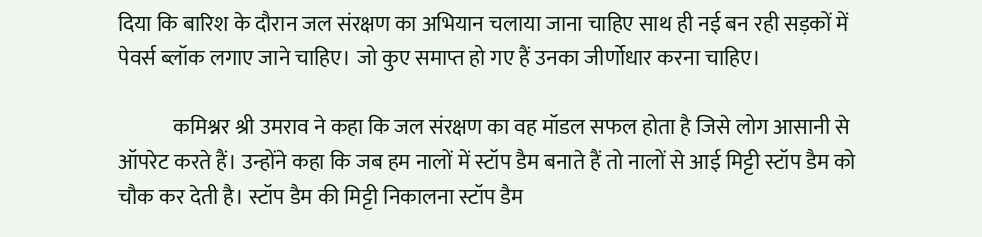दिया कि बारिश के दौरान जल संरक्षण का अभियान चलाया जाना चाहिए साथ ही नई बन रही सड़कों में पेवर्स ब्लॉक लगाए जाने चाहिए। जो कुए समाप्त हो गए हैं उनका जीर्णोधार करना चाहिए।

             कमिश्नर श्री उमराव ने कहा कि जल संरक्षण का वह मॉडल सफल होता है जिसे लोग आसानी से ऑपरेट करते हैं। उन्होंने कहा कि जब हम नालों में स्टॉप डैम बनाते हैं तो नालों से आई मिट्टी स्टॉप डैम को चौक कर देती है। स्टॉप डैम की मिट्टी निकालना स्टॉप डैम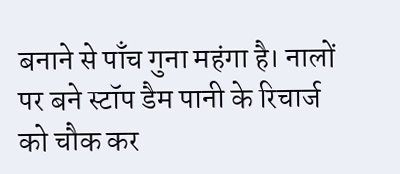बनाने से पाँच गुना महंगा है। नालों पर बने स्टॉप डैम पानी के रिचार्ज को चौक कर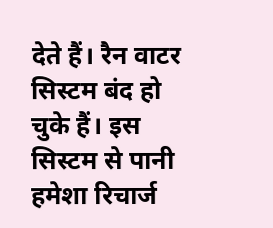देते हैं। रैन वाटर सिस्टम बंद हो चुके हैं। इस सिस्टम से पानी हमेशा रिचार्ज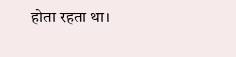होता रहता था।